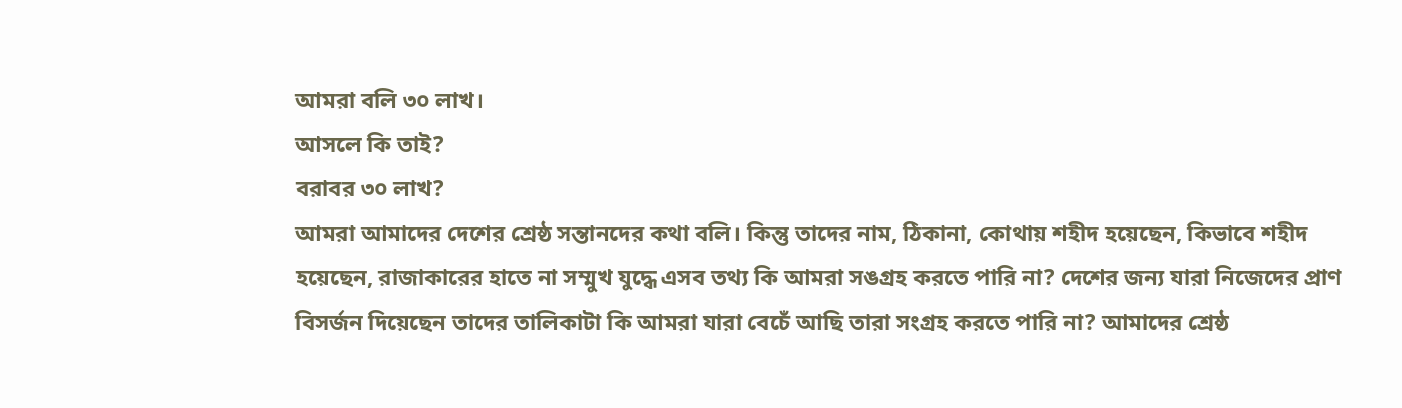আমরা বলি ৩০ লাখ।
আসলে কি তাই?
বরাবর ৩০ লাখ?
আমরা আমাদের দেশের শ্রেষ্ঠ সন্তানদের কথা বলি। কিন্তু তাদের নাম, ঠিকানা, কোথায় শহীদ হয়েছেন, কিভাবে শহীদ হয়েছেন, রাজাকারের হাতে না সম্মুখ যুদ্ধে এসব তথ্য কি আমরা সঙগ্রহ করতে পারি না? দেশের জন্য যারা নিজেদের প্রাণ বিসর্জন দিয়েছেন তাদের তালিকাটা কি আমরা যারা বেচেঁ আছি তারা সংগ্রহ করতে পারি না? আমাদের শ্রেষ্ঠ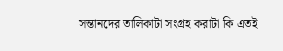সন্তানদের তালিকাটা সংগ্রহ করাটা কি এতই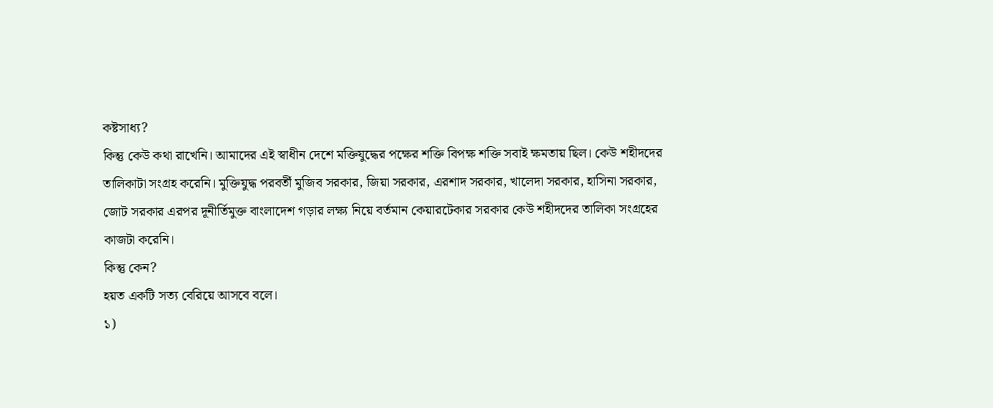কষ্টসাধ্য?
কিন্তু কেউ কথা রাখেনি। আমাদের এই স্বাধীন দেশে মক্তিযুদ্ধের পক্ষের শক্তি বিপক্ষ শক্তি সবাই ক্ষমতায় ছিল। কেউ শহীদদের তালিকাটা সংগ্রহ করেনি। মুক্তিযুদ্ধ পরবর্তী মুজিব সরকার, জিয়া সরকার, এরশাদ সরকার, খালেদা সরকার, হাসিনা সরকার, জোট সরকার এরপর দূনীর্তিমুক্ত বাংলাদেশ গড়ার লক্ষ্য নিয়ে বর্তমান কেয়ারটেকার সরকার কেউ শহীদদের তালিকা সংগ্রহের কাজটা করেনি।
কিন্তু কেন?
হয়ত একটি সত্য বেরিয়ে আসবে বলে।
১)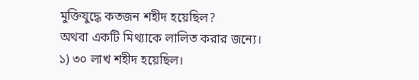মুক্তিযুদ্ধে কতজন শহীদ হয়েছিল?
অথবা একটি মিথ্যাকে লালিত করার জন্যে।
১) ৩০ লাখ শহীদ হয়েছিল।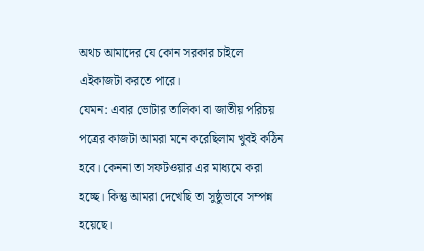অথচ আমাদের যে কোন সরকার চাইলে এইকাজটা করতে পারে।
যেমন: এবার ভোটার তালিকা বা জাতীয় পরিচয় পত্রের কাজটা আমরা মনে করেছিলাম খুবই কঠিন হবে। কেননা তা সফটওয়ার এর মাধ্যমে করা হচ্ছে। কিন্তু আমরা দেখেছি তা সুষ্ঠুভাবে সম্পন্ন হয়েছে।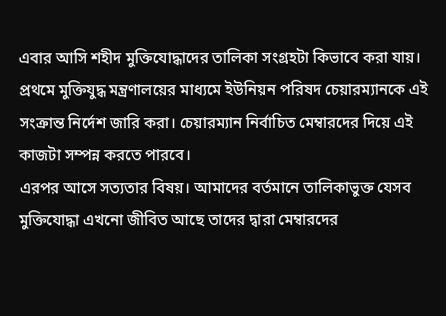এবার আসি শহীদ মুক্তিযোদ্ধাদের তালিকা সংগ্রহটা কিভাবে করা যায়।
প্রথমে মুক্তিযুদ্ধ মন্ত্রণালয়ের মাধ্যমে ইউনিয়ন পরিষদ চেয়ারম্যানকে এই সংক্রান্ত নির্দেশ জারি করা। চেয়ারম্যান নির্বাচিত মেম্বারদের দিয়ে এই কাজটা সম্পন্ন করতে পারবে।
এরপর আসে সত্যতার বিষয়। আমাদের বর্তমানে তালিকাভুক্ত যেসব মুক্তিযোদ্ধা এখনো জীবিত আছে তাদের দ্বারা মেম্বারদের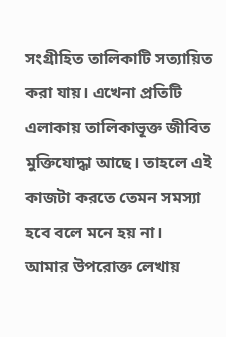সংগ্রীহিত তালিকাটি সত্যায়িত করা যায়। এখেনা প্রতিটি এলাকায় তালিকাভূক্ত জীবিত মুক্তিযোদ্ধা আছে। তাহলে এই কাজটা করতে তেমন সমস্যা হবে বলে মনে হয় না।
আমার উপরোক্ত লেখায়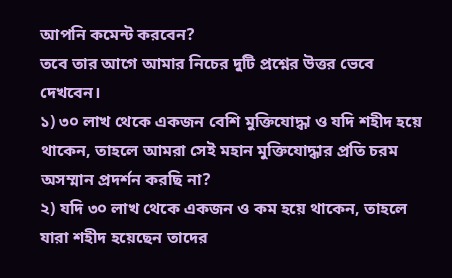আপনি কমেন্ট করবেন?
তবে তার আগে আমার নিচের দুটি প্রশ্নের উত্তর ভেবে দেখবেন।
১) ৩০ লাখ থেকে একজন বেশি মুক্তিযোদ্ধা ও যদি শহীদ হয়ে থাকেন, তাহলে আমরা সেই মহান মুক্তিযোদ্ধার প্রতি চরম অসম্মান প্রদর্শন করছি না?
২) যদি ৩০ লাখ থেকে একজন ও কম হয়ে থাকেন, তাহলে যারা শহীদ হয়েছেন তাদের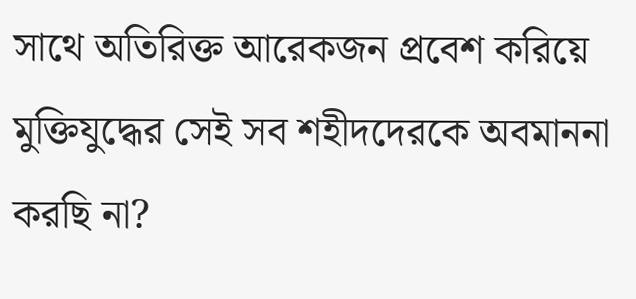সাথে অতিরিক্ত আরেকজন প্রবেশ করিয়ে মুক্তিযুদ্ধের সেই সব শহীদদেরকে অবমাননা করছি না?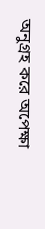অনুগ্রহ করে অপেক্ষা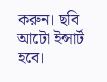করুন। ছবি আটো ইন্সার্ট হবে।